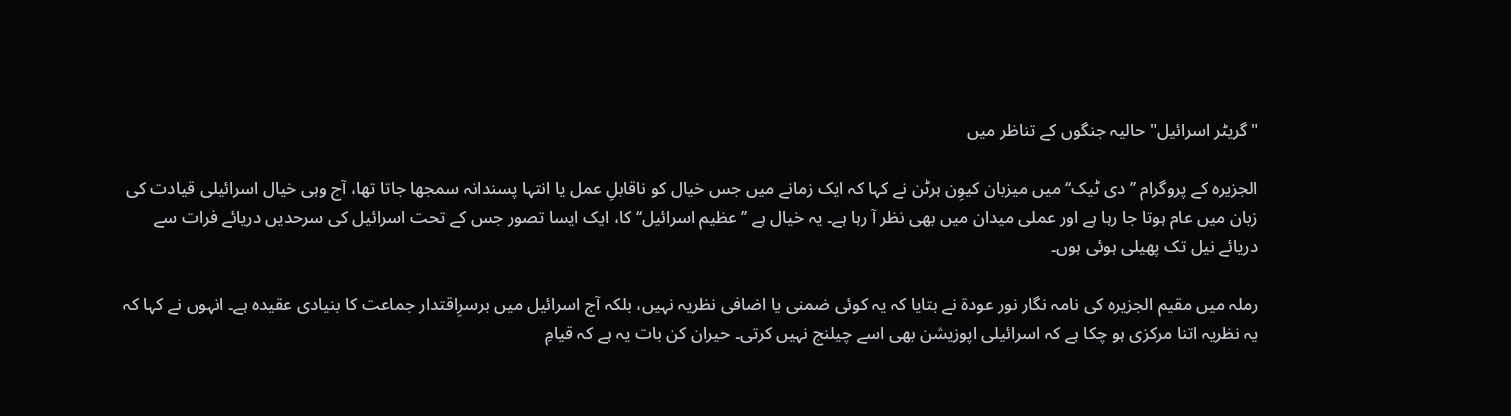"گریٹر اسرائیل" حالیہ جنگوں کے تناظر میں

الجزیرہ کے پروگرام ’’دی ٹیک‘‘ میں میزبان کیوِن ہرٹن نے کہا کہ ایک زمانے میں جس خیال کو ناقابلِ عمل یا انتہا پسندانہ سمجھا جاتا تھا، آج وہی خیال اسرائیلی قیادت کی زبان میں عام ہوتا جا رہا ہے اور عملی میدان میں بھی نظر آ رہا ہے۔ یہ خیال ہے ’’عظیم اسرائیل‘‘ کا، ایک ایسا تصور جس کے تحت اسرائیل کی سرحدیں دریائے فرات سے دریائے نیل تک پھیلی ہوئی ہوں۔

رملہ میں مقیم الجزیرہ کی نامہ نگار نور عودۃ نے بتایا کہ یہ کوئی ضمنی یا اضافی نظریہ نہیں، بلکہ آج اسرائیل میں برسرِاقتدار جماعت کا بنیادی عقیدہ ہے۔ انہوں نے کہا کہ یہ نظریہ اتنا مرکزی ہو چکا ہے کہ اسرائیلی اپوزیشن بھی اسے چیلنج نہیں کرتی۔ حیران کن بات یہ ہے کہ قیامِ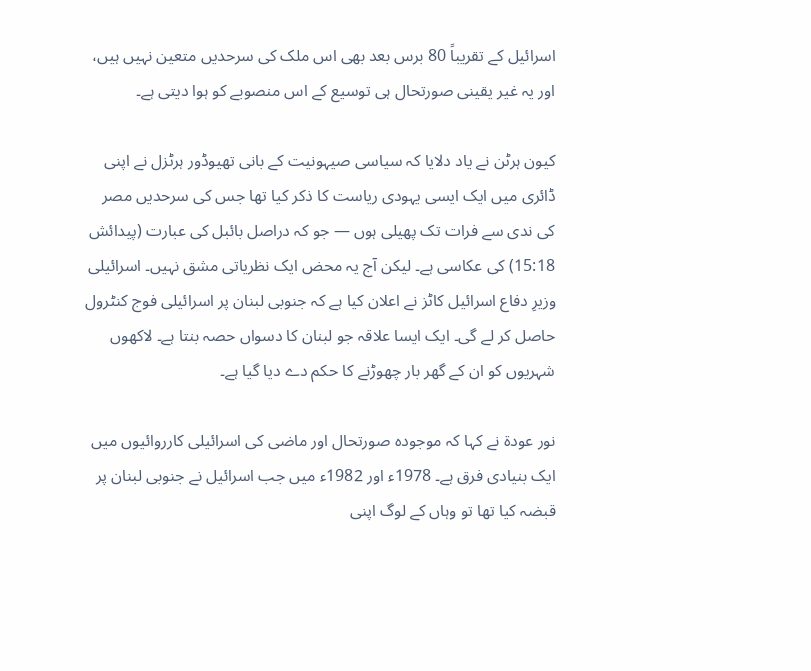اسرائیل کے تقریباً 80 برس بعد بھی اس ملک کی سرحدیں متعین نہیں ہیں، اور یہ غیر یقینی صورتحال ہی توسیع کے اس منصوبے کو ہوا دیتی ہے۔

کیون ہرٹن نے یاد دلایا کہ سیاسی صیہونیت کے بانی تھیوڈور ہرٹزل نے اپنی ڈائری میں ایک ایسی یہودی ریاست کا ذکر کیا تھا جس کی سرحدیں مصر کی ندی سے فرات تک پھیلی ہوں — جو کہ دراصل بائبل کی عبارت (پیدائش 15:18) کی عکاسی ہے۔ لیکن آج یہ محض ایک نظریاتی مشق نہیں۔ اسرائیلی وزیرِ دفاع اسرائیل کاٹز نے اعلان کیا ہے کہ جنوبی لبنان پر اسرائیلی فوج کنٹرول حاصل کر لے گی۔ ایک ایسا علاقہ جو لبنان کا دسواں حصہ بنتا ہے۔ لاکھوں شہریوں کو ان کے گھر بار چھوڑنے کا حکم دے دیا گیا ہے۔

نور عودۃ نے کہا کہ موجودہ صورتحال اور ماضی کی اسرائیلی کارروائیوں میں ایک بنیادی فرق ہے۔ 1978ء اور 1982ء میں جب اسرائیل نے جنوبی لبنان پر قبضہ کیا تھا تو وہاں کے لوگ اپنی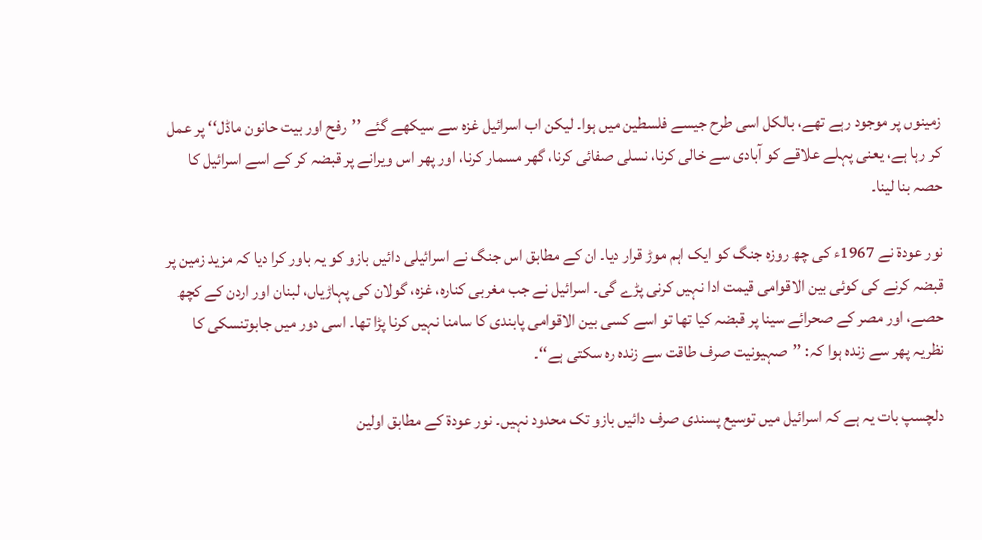زمینوں پر موجود رہے تھے، بالکل اسی طرح جیسے فلسطین میں ہوا۔ لیکن اب اسرائیل غزہ سے سیکھے گئے ’’رفح اور بیت حانون ماڈل‘‘ پر عمل کر رہا ہے، یعنی پہلے علاقے کو آبادی سے خالی کرنا، نسلی صفائی کرنا، گھر مسمار کرنا، اور پھر اس ويرانے پر قبضہ کر کے اسے اسرائیل کا حصہ بنا لینا۔

نور عودۃ نے 1967ء کی چھ روزہ جنگ کو ایک اہم موڑ قرار دیا۔ ان کے مطابق اس جنگ نے اسرائیلی دائیں بازو کو یہ باور کرا دیا کہ مزید زمین پر قبضہ کرنے کی کوئی بین الاقوامی قیمت ادا نہیں کرنی پڑے گی۔ اسرائیل نے جب مغربی کنارہ، غزہ، گولان کی پہاڑیاں، لبنان اور اردن کے کچھ حصے، اور مصر کے صحرائے سینا پر قبضہ کیا تھا تو اسے کسی بین الاقوامی پابندی کا سامنا نہیں کرنا پڑا تھا۔ اسی دور میں جابوتنسکی کا نظریہ پھر سے زندہ ہوا کہ: ’’صہیونیت صرف طاقت سے زندہ رہ سکتی ہے‘‘۔

دلچسپ بات یہ ہے کہ اسرائیل میں توسیع پسندی صرف دائیں بازو تک محدود نہیں۔ نور عودۃ کے مطابق اولین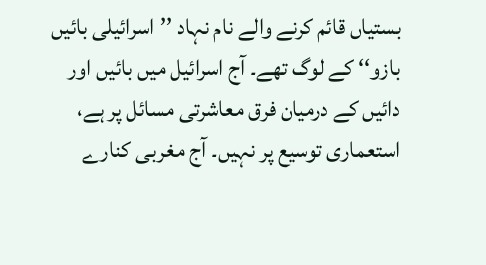بستیاں قائم کرنے والے نام نہاد ’’اسرائیلی بائیں بازو‘‘ کے لوگ تھے۔ آج اسرائیل میں بائیں اور دائیں کے درمیان فرق معاشرتی مسائل پر ہے، استعماری توسیع پر نہیں۔ آج مغربی کنارے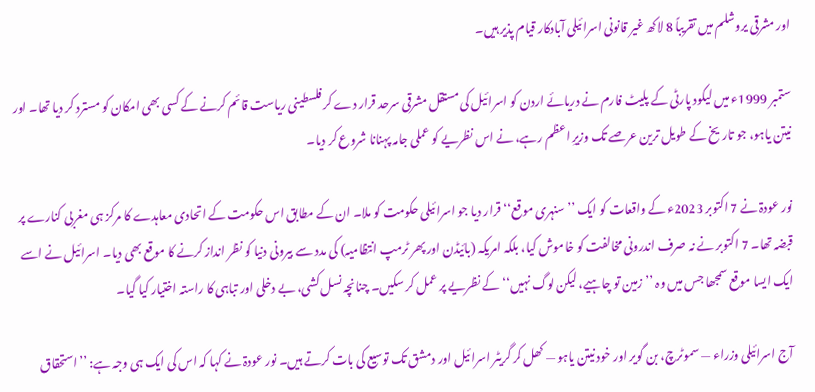اور مشرقی یروشلم میں تقریباً 8 لاکھ غیر قانونی اسرائیلی آبادکار قیام پذیر ہیں۔

ستمبر 1999ء میں لیکود پارٹی کے پلیٹ فارم نے دریائے اردن کو اسرائیل کی مستقل مشرقی سرحد قرار دے کر فلسطینی ریاست قائم کرنے کے کسی بھی امکان کو مسترد کر دیا تھا۔ اور نیتن یاہو، جو تاریخ کے طویل ترین عرصے تک وزیرِ اعظم رہے، نے اس نظریے کو عملی جامہ پہنانا شروع کر دیا۔

نور عودۃ نے 7 اکتوبر 2023ء کے واقعات کو ایک ’’سنہری موقع‘‘ قرار دیا جو اسرائیلی حکومت کو ملا۔ ان کے مطابق اس حکومت کے اتحادی معاہدے کا مرکز ہی مغربی کنارے پر قبضہ تھا۔ 7 اکتوبر نے نہ صرف اندرونی مخالفت کو خاموش کیا، بلکہ امریکہ (بائیڈن اور پھر ٹرمپ انتظامیہ) کی مدد سے بیرونی دنیا کو نظر انداز کرنے کا موقع بھی دیا۔ اسرائیل نے اسے ایک ایسا موقع سمجھا جس میں وہ ’’زمین تو چاہیے، لیکن لوگ نہیں‘‘ کے نظریے پر عمل کر سکیں۔ چنانچہ نسل کشی، بے دخلی اور تباہی کا راستہ اختیار کیا گیا۔

آج اسرائیلی وزراء — سموٹرچ، بن گویر اور خود نیتن یاہو — کھل کر گریٹر اسرائیل اور دمشق تک توسیع کی بات کرتے ہیں۔ نور عودۃ نے کہا کہ اس کی ایک ہی وجہ ہے: ’’استحقاق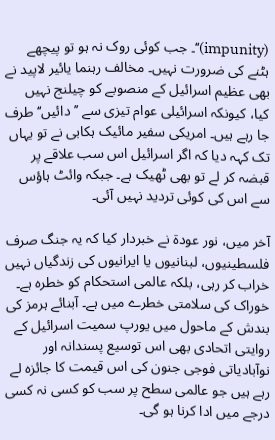(impunity)‘‘۔ جب کوئی روک نہ ہو تو پیچھے ہٹنے کی ضرورت نہیں۔ مخالف رہنما یائیر لاپید نے بھی عظیم اسرائیل کے منصوبے کو چیلنج نہیں کیا، کیونکہ اسرائیلی عوام تیزی سے ’’دائیں‘‘ طرف جا رہے ہیں۔ امریکی سفیر مائیک ہکابی نے تو یہاں تک کہہ دیا کہ اگر اسرائیل اس سب علاقے پر قبضہ کر لے تو بھی ٹھیک ہے۔ جبکہ وائٹ ہاؤس سے اس کی کوئی تردید نہیں آئی۔

آخر میں، نور عودۃ نے خبردار کیا کہ یہ جنگ صرف فلسطینیوں، لبنانیوں یا ایرانیوں کی زندگیاں نہیں خراب کر رہی، بلکہ عالمی استحکام کو خطرہ ہے۔ خوراک کی سلامتی خطرے میں ہے۔ آبنائے ہرمز کی بندش کے ماحول میں یورپ سمیت اسرائیل کے روایتی اتحادی بھی اس توسیع پسندانہ اور نوآبادیاتی فوجی جنون کی اس قیمت کا جائزہ لے رہے ہیں جو عالمی سطح پر سب کو کسی نہ کسی درجے میں ادا کرنا ہو گی۔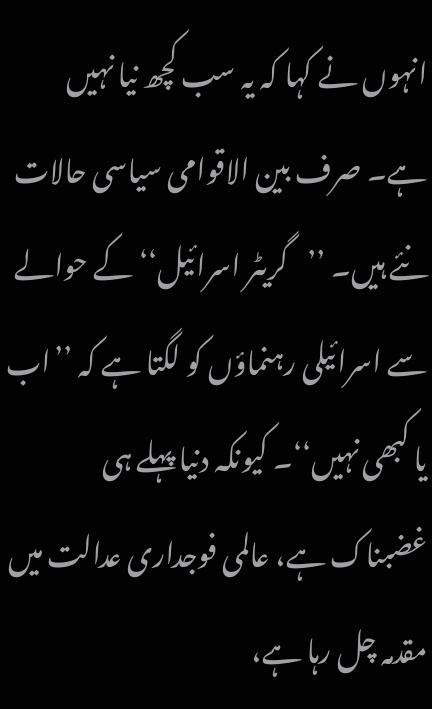انہوں نے کہا کہ یہ سب کچھ نیا نہیں ہے۔ صرف بین الاقوامی سیاسی حالات نئے ہیں۔ ’’گریٹر اسرائیل‘‘ کے حوالے سے اسرائیلی رہنماؤں کو لگتا ہے کہ ’’اب یا کبھی نہیں‘‘۔ کیونکہ دنیا پہلے ہی غضبناک ہے، عالمی فوجداری عدالت میں مقدمہ چل رہا ہے،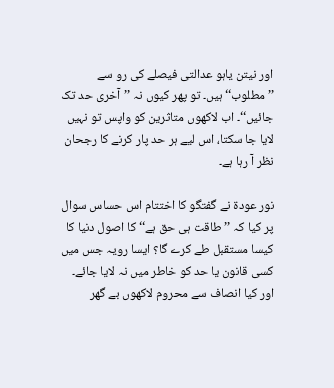اور نیتن یاہو عدالتی فیصلے کی رو سے ’’مطلوب‘‘ ہیں۔ تو پھر کیوں نہ ’’آخری حد تک جائیں‘‘۔ اب لاکھوں متاثرین کو واپس تو نہیں لایا جا سکتا، اس لیے ہر حد پار کرنے کا رجحان نظر آ رہا ہے۔

نور عودۃ نے گفتگو کا اختتام اس حساس سوال پر کیا کہ ’’طاقت ہی حق ہے‘‘ کا اصول دنیا کا کیسا مستقبل طے کرے گا؟ ایسا رویہ جس میں کسی قانون یا حد کو خاطر میں نہ لایا جائے۔ اور کیا انصاف سے محروم لاکھوں بے گھر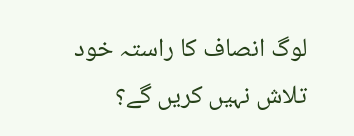لوگ انصاف کا راستہ خود تلاش نہیں کریں گے؟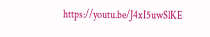https://youtu.be/J4xI5uwSlKE